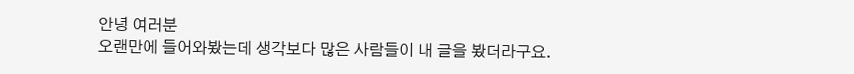안녕 여러분
오랜만에 들어와봤는데 생각보다 많은 사람들이 내 글을 봤더라구요.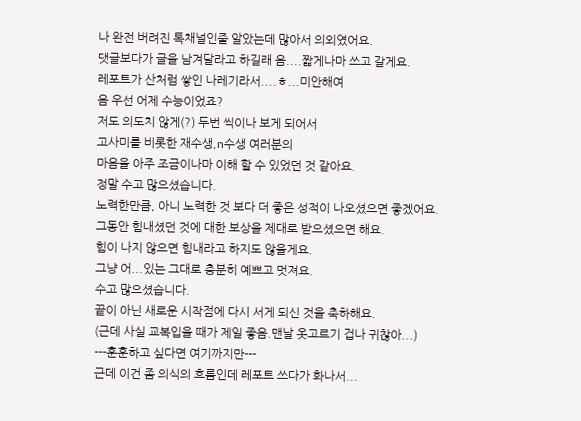나 완전 버려진 톡채널인줄 알았는데 많아서 의외였어요.
댓글보다가 글을 남겨달라고 하길래 음....짧게나마 쓰고 갈게요.
레포트가 산처럼 쌓인 나레기라서....ㅎ...미안해여
음 우선 어제 수능이었죠?
저도 의도치 않게(?) 두번 씩이나 보게 되어서
고사미를 비롯한 재수생,n수생 여러분의
마음을 아주 조금이나마 이해 할 수 있었던 것 같아요.
정말 수고 많으셨습니다.
노력한만큼, 아니 노력한 것 보다 더 좋은 성적이 나오셨으면 좋겠어요.
그동안 힘내셨던 것에 대한 보상을 제대로 받으셨으면 해요.
힘이 나지 않으면 힘내라고 하지도 않을게요.
그냥 어...있는 그대로 충분히 예쁘고 멋져요.
수고 많으셨습니다.
끝이 아닌 새로운 시작점에 다시 서게 되신 것을 축하해요.
(근데 사실 교복입을 때가 제일 좋음.맨날 옷고르기 겁나 귀찮아...)
---훈훈하고 싶다면 여기까지만---
근데 이건 좀 의식의 흐름인데 레포트 쓰다가 화나서...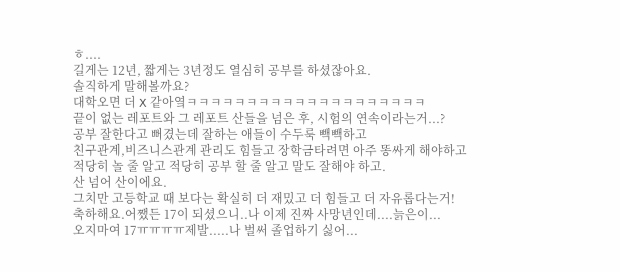ㅎ....
길게는 12년, 짧게는 3년정도 열심히 공부를 하셨잖아요.
솔직하게 말해볼까요?
대학오면 더 X 같아옄ㅋㅋㅋㅋㅋㅋㅋㅋㅋㅋㅋㅋㅋㅋㅋㅋㅋㅋㅋㅋ
끝이 없는 레포트와 그 레포트 산들을 넘은 후, 시험의 연속이라는거...?
공부 잘한다고 뻐겼는데 잘하는 애들이 수두룩 빽빽하고
친구관계,비즈니스관계 관리도 힘들고 장학금타려면 아주 똥싸게 해야하고
적당히 놀 줄 알고 적당히 공부 할 줄 알고 말도 잘해야 하고.
산 넘어 산이에요.
그치만 고등학교 때 보다는 확실히 더 재밌고 더 힘들고 더 자유롭다는거!
축하해요.어쨌든 17이 되셨으니..나 이제 진짜 사망년인데....늙은이...
오지마여 17ㅠㅠㅠㅠ제발.....나 벌써 졸업하기 싫어...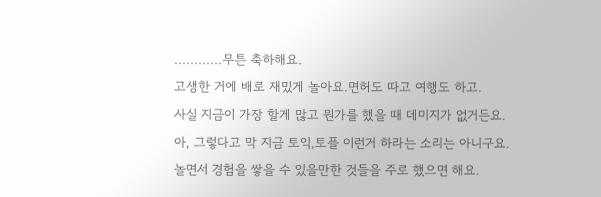............무튼 축하해요.
고생한 거에 배로 재밌게 놀아요.면허도 따고 여행도 하고.
사실 지금이 가장 할게 많고 뭔가를 했을 때 데미지가 없거든요.
아, 그렇다고 막 지금 토익,토플 이런거 하라는 소리는 아니구요.
놀면서 경험을 쌓을 수 있을만한 것들을 주로 했으면 해요.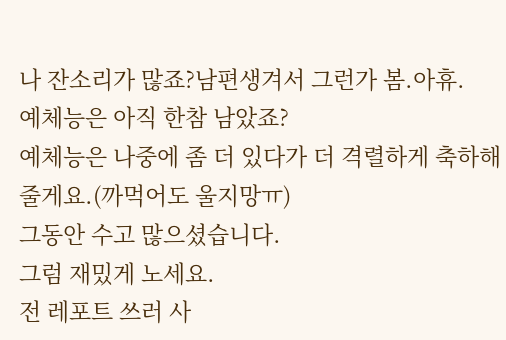나 잔소리가 많죠?남편생겨서 그런가 봄.아휴.
예체능은 아직 한참 남았죠?
예체능은 나중에 좀 더 있다가 더 격렬하게 축하해줄게요.(까먹어도 울지망ㅠ)
그동안 수고 많으셨습니다.
그럼 재밌게 노세요.
전 레포트 쓰러 사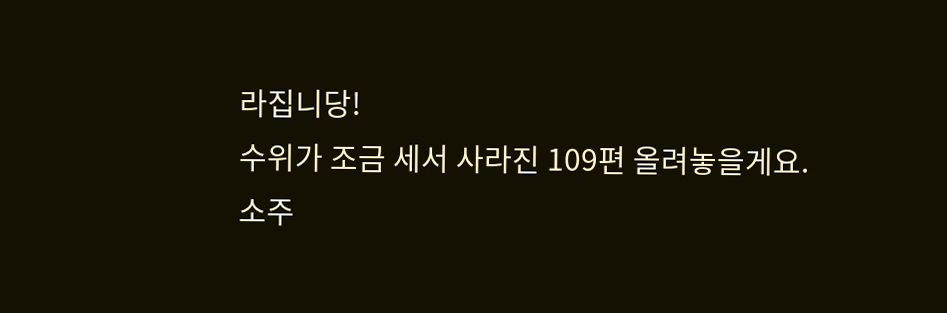라집니당!
수위가 조금 세서 사라진 109편 올려놓을게요.
소주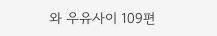와 우유사이 109편